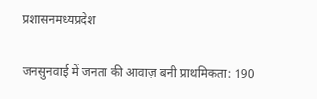प्रशासनमध्यप्रदेश

जनसुनवाई में जनता की आवाज़ बनी प्राथमिकता: 190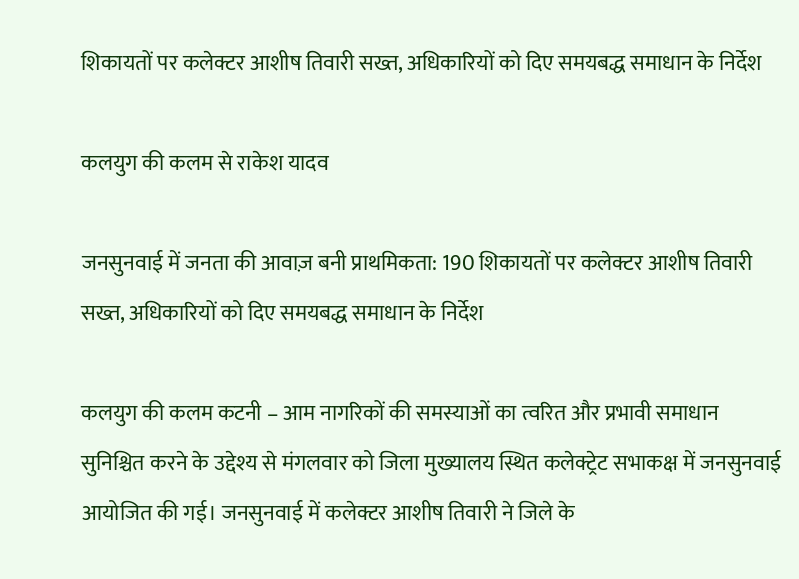शिकायतों पर कलेक्टर आशीष तिवारी सख्त, अधिकारियों को दिए समयबद्ध समाधान के निर्देश

कलयुग की कलम से राकेश यादव

जनसुनवाई में जनता की आवाज़ बनी प्राथमिकता: 190 शिकायतों पर कलेक्टर आशीष तिवारी सख्त, अधिकारियों को दिए समयबद्ध समाधान के निर्देश

कलयुग की कलम कटनी – आम नागरिकों की समस्याओं का त्वरित और प्रभावी समाधान सुनिश्चित करने के उद्देश्य से मंगलवार को जिला मुख्यालय स्थित कलेक्ट्रेट सभाकक्ष में जनसुनवाई आयोजित की गई। जनसुनवाई में कलेक्टर आशीष तिवारी ने जिले के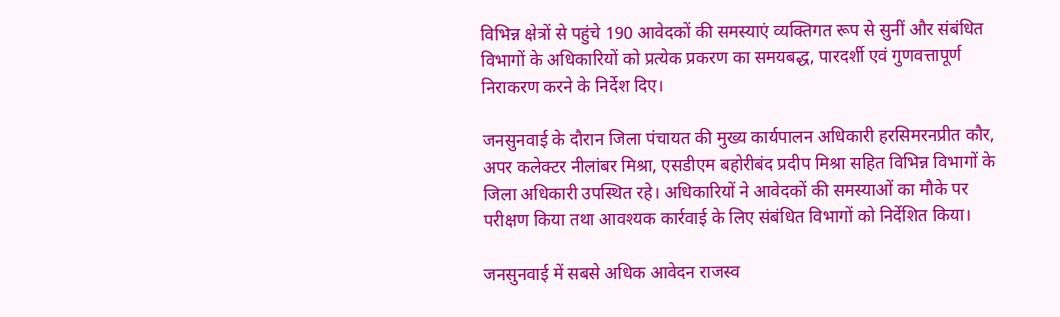विभिन्न क्षेत्रों से पहुंचे 190 आवेदकों की समस्याएं व्यक्तिगत रूप से सुनीं और संबंधित विभागों के अधिकारियों को प्रत्येक प्रकरण का समयबद्ध, पारदर्शी एवं गुणवत्तापूर्ण निराकरण करने के निर्देश दिए।

जनसुनवाई के दौरान जिला पंचायत की मुख्य कार्यपालन अधिकारी हरसिमरनप्रीत कौर, अपर कलेक्टर नीलांबर मिश्रा, एसडीएम बहोरीबंद प्रदीप मिश्रा सहित विभिन्न विभागों के जिला अधिकारी उपस्थित रहे। अधिकारियों ने आवेदकों की समस्याओं का मौके पर परीक्षण किया तथा आवश्यक कार्रवाई के लिए संबंधित विभागों को निर्देशित किया।

जनसुनवाई में सबसे अधिक आवेदन राजस्व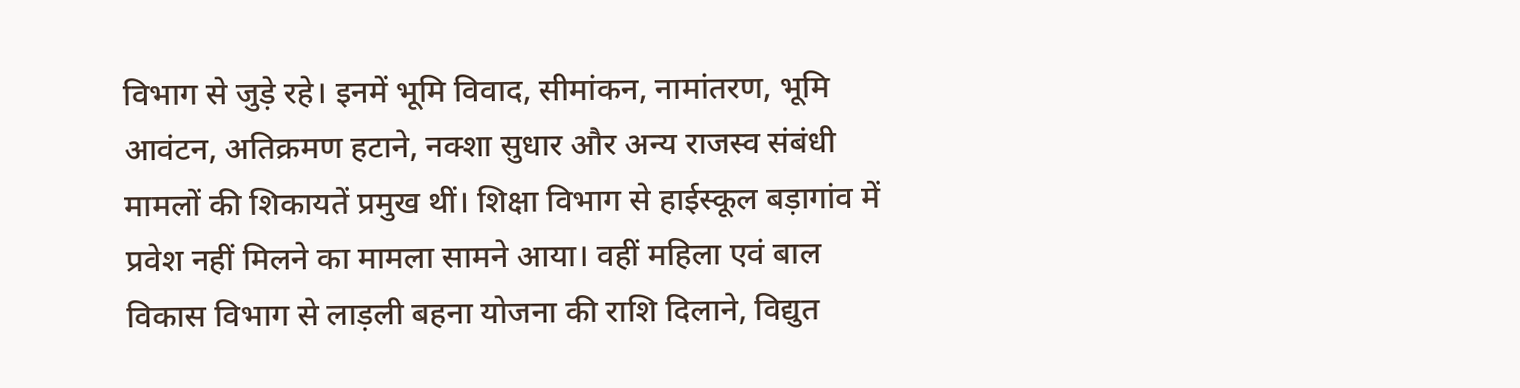विभाग से जुड़े रहे। इनमें भूमि विवाद, सीमांकन, नामांतरण, भूमि आवंटन, अतिक्रमण हटाने, नक्शा सुधार और अन्य राजस्व संबंधी मामलों की शिकायतें प्रमुख थीं। शिक्षा विभाग से हाईस्कूल बड़ागांव में प्रवेश नहीं मिलने का मामला सामने आया। वहीं महिला एवं बाल विकास विभाग से लाड़ली बहना योजना की राशि दिलाने, विद्युत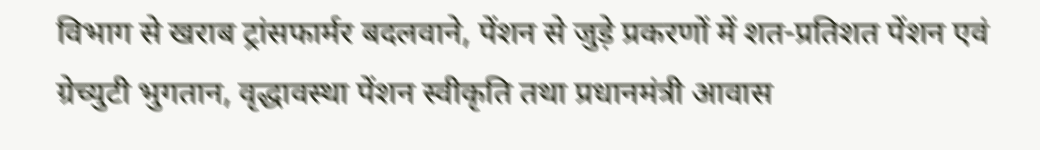विभाग से खराब ट्रांसफार्मर बदलवाने, पेंशन से जुड़े प्रकरणों में शत-प्रतिशत पेंशन एवं ग्रेच्युटी भुगतान, वृद्धावस्था पेंशन स्वीकृति तथा प्रधानमंत्री आवास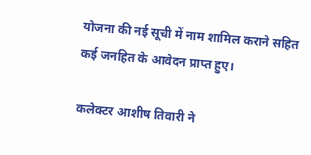योजना की नई सूची में नाम शामिल कराने सहित कई जनहित के आवेदन प्राप्त हुए।

कलेक्टर आशीष तिवारी ने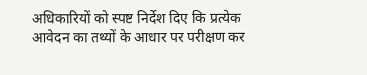अधिकारियों को स्पष्ट निर्देश दिए कि प्रत्येक आवेदन का तथ्यों के आधार पर परीक्षण कर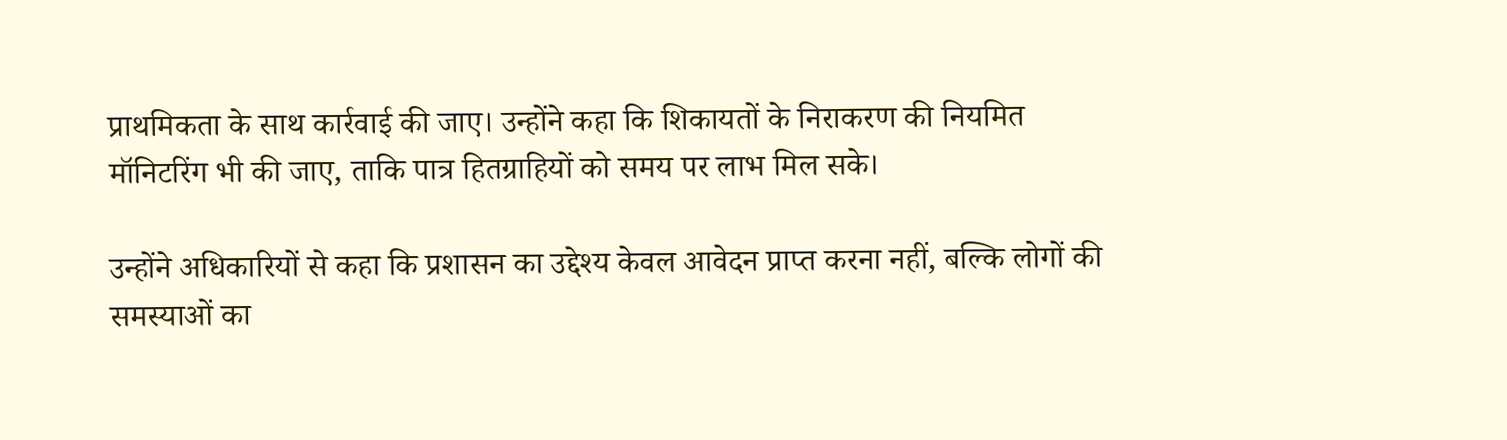प्राथमिकता के साथ कार्रवाई की जाए। उन्होंने कहा कि शिकायतों के निराकरण की नियमित मॉनिटरिंग भी की जाए, ताकि पात्र हितग्राहियों को समय पर लाभ मिल सके।

उन्होंने अधिकारियों से कहा कि प्रशासन का उद्देश्य केवल आवेदन प्राप्त करना नहीं, बल्कि लोगों की समस्याओं का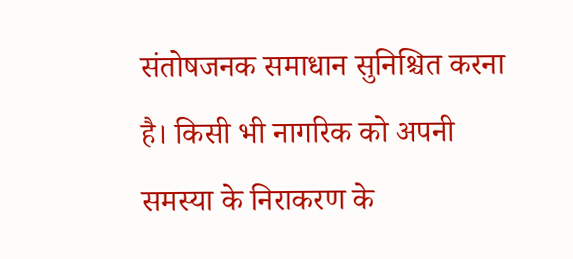संतोषजनक समाधान सुनिश्चित करना है। किसी भी नागरिक को अपनी समस्या के निराकरण के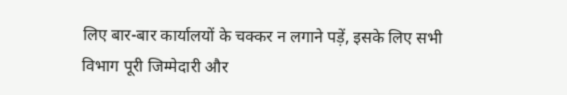लिए बार-बार कार्यालयों के चक्कर न लगाने पड़ें, इसके लिए सभी विभाग पूरी जिम्मेदारी और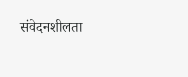संवेदनशीलता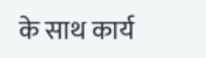के साथ कार्य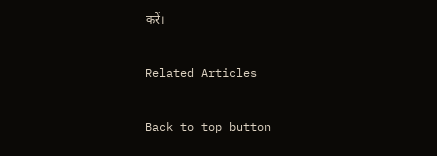करें।

Related Articles

Back to top button